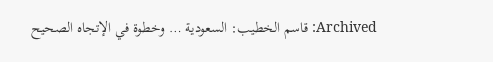Archived: قاسم الخطيب: السعودية … وخطوة في الإتجاه الصحيح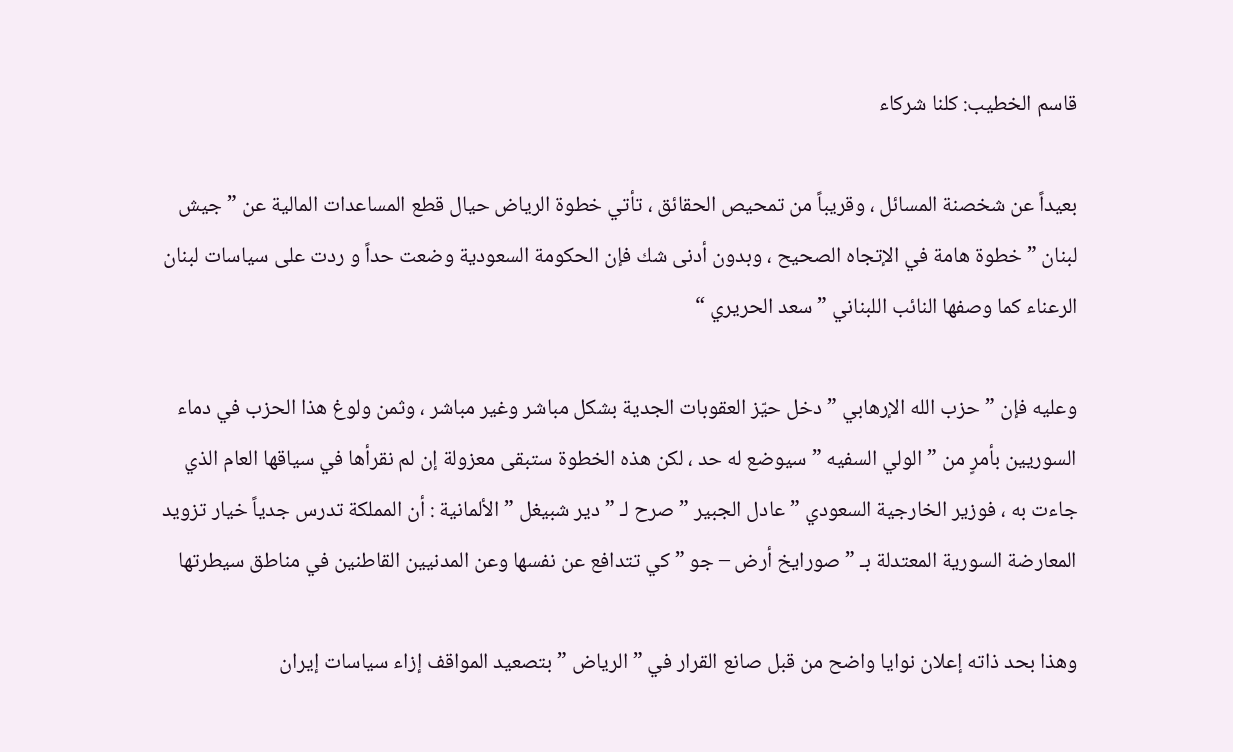قاسم الخطيب: كلنا شركاء

بعيداً عن شخصنة المسائل ، وقريباً من تمحيص الحقائق ، تأتي خطوة الرياض حيال قطع المساعدات المالية عن ” جيش لبنان ” خطوة هامة في الإتجاه الصحيح ، وبدون أدنى شك فإن الحكومة السعودية وضعت حداً و ردت على سياسات لبنان الرعناء كما وصفها النائب اللبناني ” سعد الحريري “

وعليه فإن ” حزب الله الإرهابي ” دخل حيّز العقوبات الجدية بشكل مباشر وغير مباشر ، وثمن ولوغ هذا الحزب في دماء السوريين بأمرٍ من ” الولي السفيه ” سيوضع له حد ، لكن هذه الخطوة ستبقى معزولة إن لم نقرأها في سياقها العام الذي جاءت به ، فوزير الخارجية السعودي ” عادل الجبير ” صرح لـ ” دير شبيغل ” الألمانية : أن المملكة تدرس جدياً خيار تزويد المعارضة السورية المعتدلة بـ ” صورايخ أرض – جو ” كي تتدافع عن نفسها وعن المدنيين القاطنين في مناطق سيطرتها

وهذا بحد ذاته إعلان نوايا واضح من قبل صانع القرار في ” الرياض ” بتصعيد المواقف إزاء سياسات إيران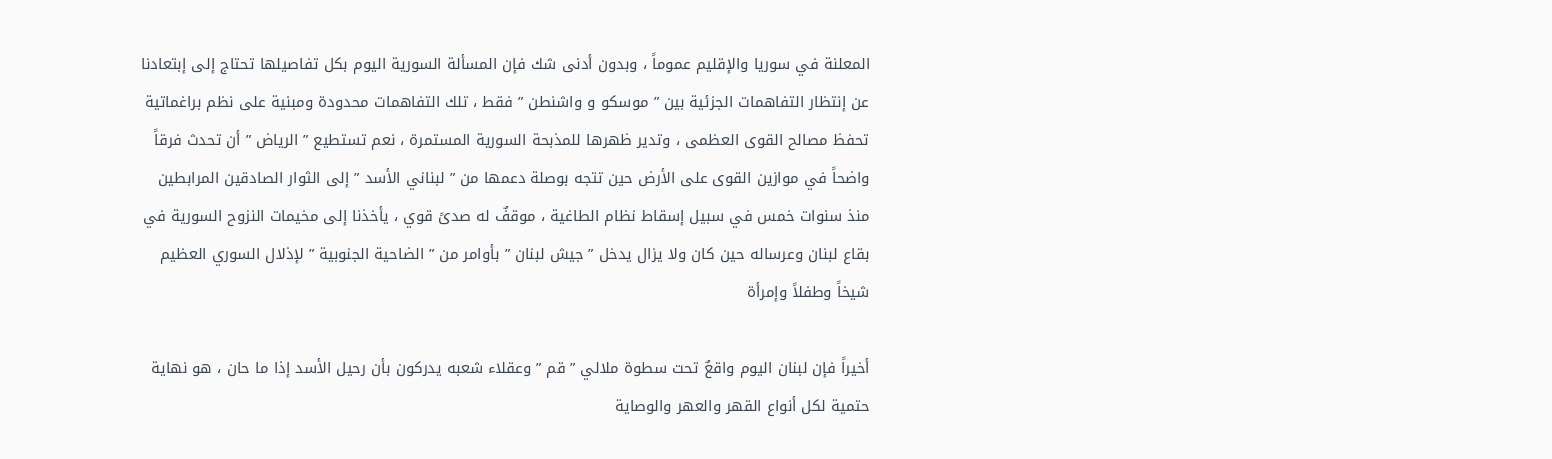المعلنة في سوريا والإقليم عموماً ، وبدون أدنى شك فإن المسألة السورية اليوم بكل تفاصيلها تحتاج إلى إبتعادنا عن إنتظار التفاهمات الجزئية بين ” موسكو و واشنطن ” فقط ، تلك التفاهمات محدودة ومبنية على نظم براغماتية تحفظ مصالح القوى العظمى ، وتدير ظهرها للمذبحة السورية المستمرة ، نعم تستطيع ” الرياض ” أن تحدث فرقاً واضحاً في موازين القوى على الأرض حين تتجه بوصلة دعمها من ” لبناني الأسد ” إلى الثوار الصادقين المرابطين منذ سنوات خمس في سبيل إسقاط نظام الطاغية ، موقفٌ له صدىً قوي ، يأخذنا إلى مخيمات النزوح السورية في بقاع لبنان وعرساله حين كان ولا يزال يدخل ” جيش لبنان ” بأوامر من ” الضاحية الجنوبية ” لإذلال السوري العظيم شيخاً وطفلاً وإمرأة

أخيراً فإن لبنان اليوم واقعٌ تحت سطوة ملالي ” قم ” وعقلاء شعبه يدركون بأن رحيل الأسد إذا ما حان ، هو نهاية حتمية لكل أنواع القهر والعهر والوصاية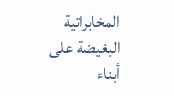المخابراتية البغيضة على أبناء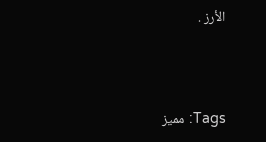الأرز .





Tags: مميز